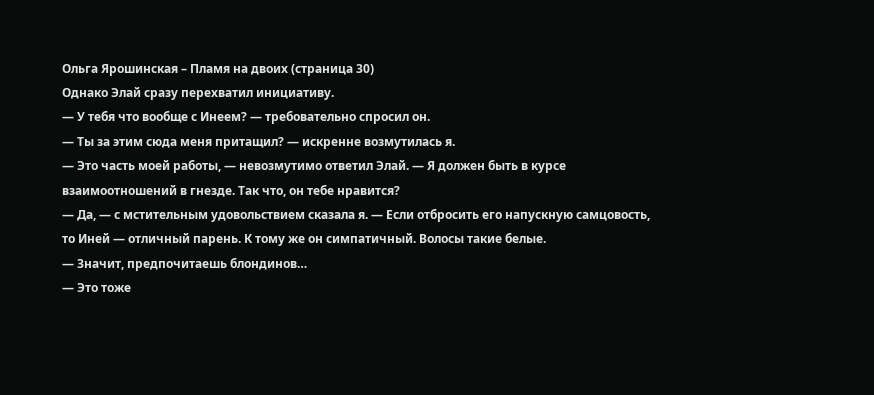Ольга Ярошинская – Пламя на двоих (страница 30)
Однако Элай сразу перехватил инициативу.
— У тебя что вообще с Инеем? — требовательно спросил он.
— Ты за этим сюда меня притащил? — искренне возмутилась я.
— Это часть моей работы, — невозмутимо ответил Элай. — Я должен быть в курсе взаимоотношений в гнезде. Так что, он тебе нравится?
— Да, — с мстительным удовольствием сказала я. — Если отбросить его напускную самцовость, то Иней — отличный парень. К тому же он симпатичный. Волосы такие белые.
— Значит, предпочитаешь блондинов…
— Это тоже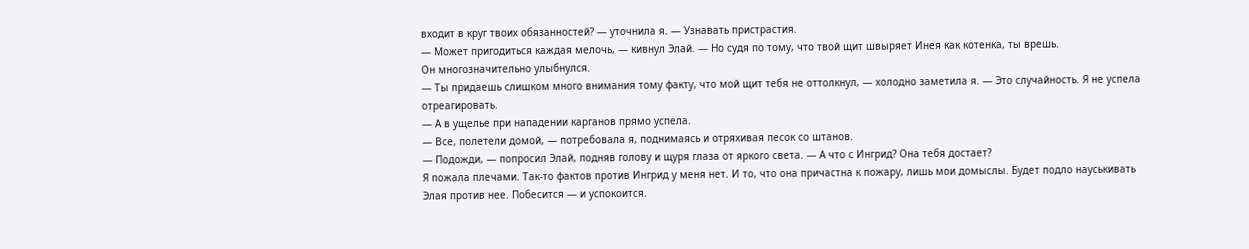входит в круг твоих обязанностей? — уточнила я. — Узнавать пристрастия.
— Может пригодиться каждая мелочь, — кивнул Элай. — Но судя по тому, что твой щит швыряет Инея как котенка, ты врешь.
Он многозначительно улыбнулся.
— Ты придаешь слишком много внимания тому факту, что мой щит тебя не оттолкнул, — холодно заметила я. — Это случайность. Я не успела отреагировать.
— А в ущелье при нападении карганов прямо успела.
— Все, полетели домой, — потребовала я, поднимаясь и отряхивая песок со штанов.
— Подожди, — попросил Элай, подняв голову и щуря глаза от яркого света. — А что с Ингрид? Она тебя достает?
Я пожала плечами. Так-то фактов против Ингрид у меня нет. И то, что она причастна к пожару, лишь мои домыслы. Будет подло науськивать Элая против нее. Побесится — и успокоится.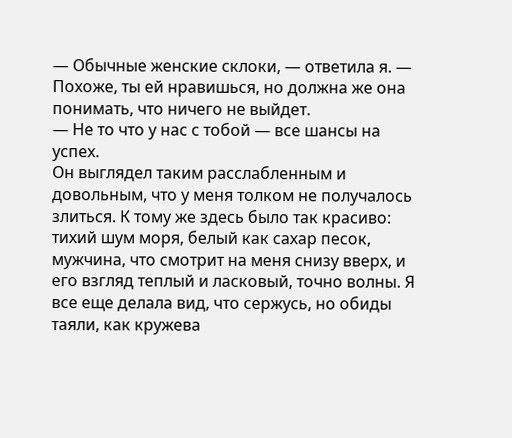— Обычные женские склоки, — ответила я. — Похоже, ты ей нравишься, но должна же она понимать, что ничего не выйдет.
— Не то что у нас с тобой — все шансы на успех.
Он выглядел таким расслабленным и довольным, что у меня толком не получалось злиться. К тому же здесь было так красиво: тихий шум моря, белый как сахар песок, мужчина, что смотрит на меня снизу вверх, и его взгляд теплый и ласковый, точно волны. Я все еще делала вид, что сержусь, но обиды таяли, как кружева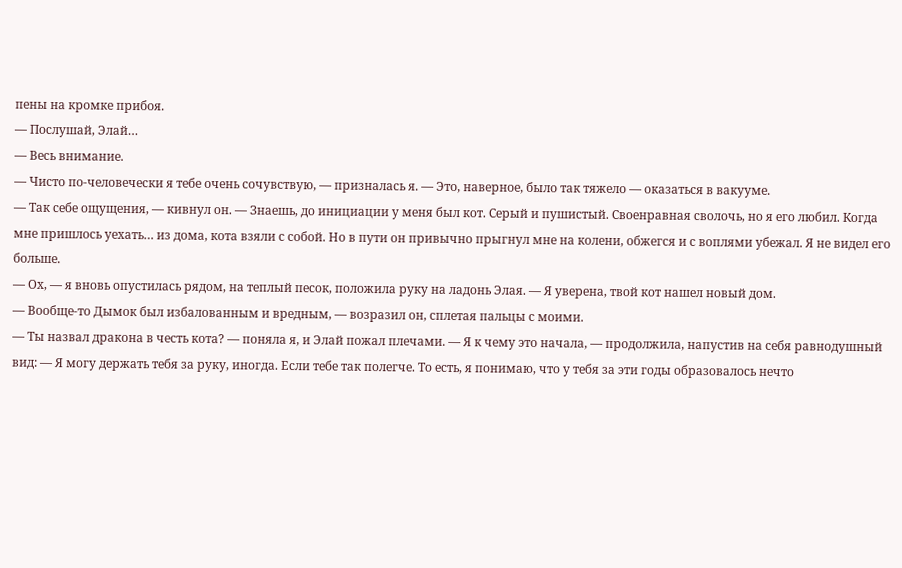пены на кромке прибоя.
— Послушай, Элай…
— Весь внимание.
— Чисто по-человечески я тебе очень сочувствую, — призналась я. — Это, наверное, было так тяжело — оказаться в вакууме.
— Так себе ощущения, — кивнул он. — Знаешь, до инициации у меня был кот. Серый и пушистый. Своенравная сволочь, но я его любил. Когда мне пришлось уехать… из дома, кота взяли с собой. Но в пути он привычно прыгнул мне на колени, обжегся и с воплями убежал. Я не видел его больше.
— Ох, — я вновь опустилась рядом, на теплый песок, положила руку на ладонь Элая. — Я уверена, твой кот нашел новый дом.
— Вообще-то Дымок был избалованным и вредным, — возразил он, сплетая пальцы с моими.
— Ты назвал дракона в честь кота? — поняла я, и Элай пожал плечами. — Я к чему это начала, — продолжила, напустив на себя равнодушный вид: — Я могу держать тебя за руку, иногда. Если тебе так полегче. То есть, я понимаю, что у тебя за эти годы образовалось нечто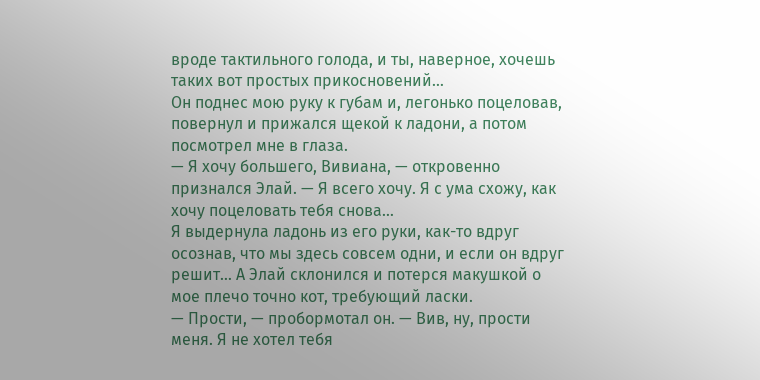вроде тактильного голода, и ты, наверное, хочешь таких вот простых прикосновений…
Он поднес мою руку к губам и, легонько поцеловав, повернул и прижался щекой к ладони, а потом посмотрел мне в глаза.
— Я хочу большего, Вивиана, — откровенно признался Элай. — Я всего хочу. Я с ума схожу, как хочу поцеловать тебя снова…
Я выдернула ладонь из его руки, как-то вдруг осознав, что мы здесь совсем одни, и если он вдруг решит… А Элай склонился и потерся макушкой о мое плечо точно кот, требующий ласки.
— Прости, — пробормотал он. — Вив, ну, прости меня. Я не хотел тебя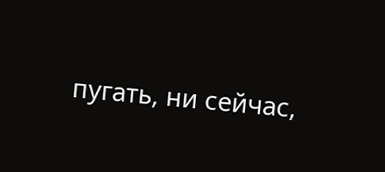пугать, ни сейчас,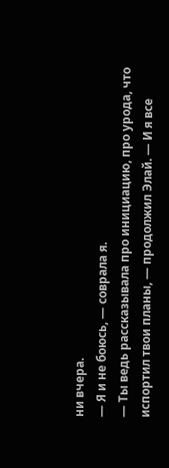ни вчера.
— Я и не боюсь, — соврала я.
— Ты ведь рассказывала про инициацию, про урода, что испортил твои планы, — продолжил Элай. — И я все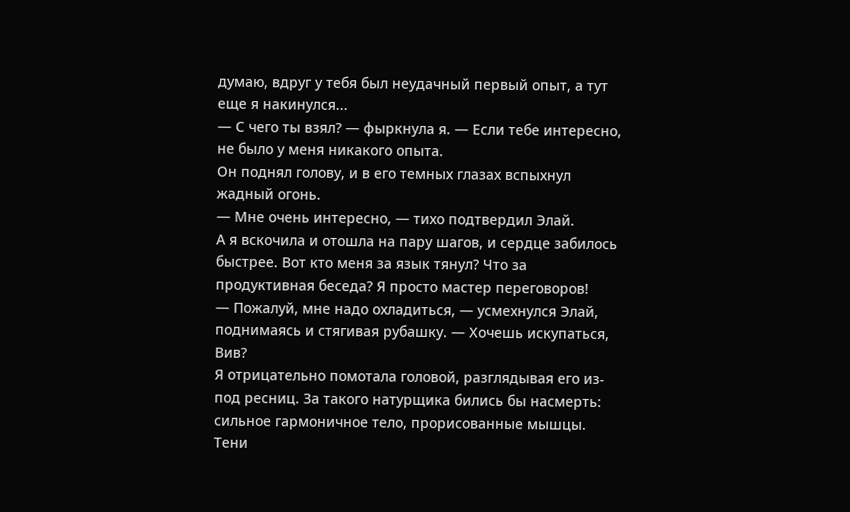думаю, вдруг у тебя был неудачный первый опыт, а тут еще я накинулся...
— С чего ты взял? — фыркнула я. — Если тебе интересно, не было у меня никакого опыта.
Он поднял голову, и в его темных глазах вспыхнул жадный огонь.
— Мне очень интересно, — тихо подтвердил Элай.
А я вскочила и отошла на пару шагов, и сердце забилось быстрее. Вот кто меня за язык тянул? Что за продуктивная беседа? Я просто мастер переговоров!
— Пожалуй, мне надо охладиться, — усмехнулся Элай, поднимаясь и стягивая рубашку. — Хочешь искупаться, Вив?
Я отрицательно помотала головой, разглядывая его из-под ресниц. За такого натурщика бились бы насмерть: сильное гармоничное тело, прорисованные мышцы. Тени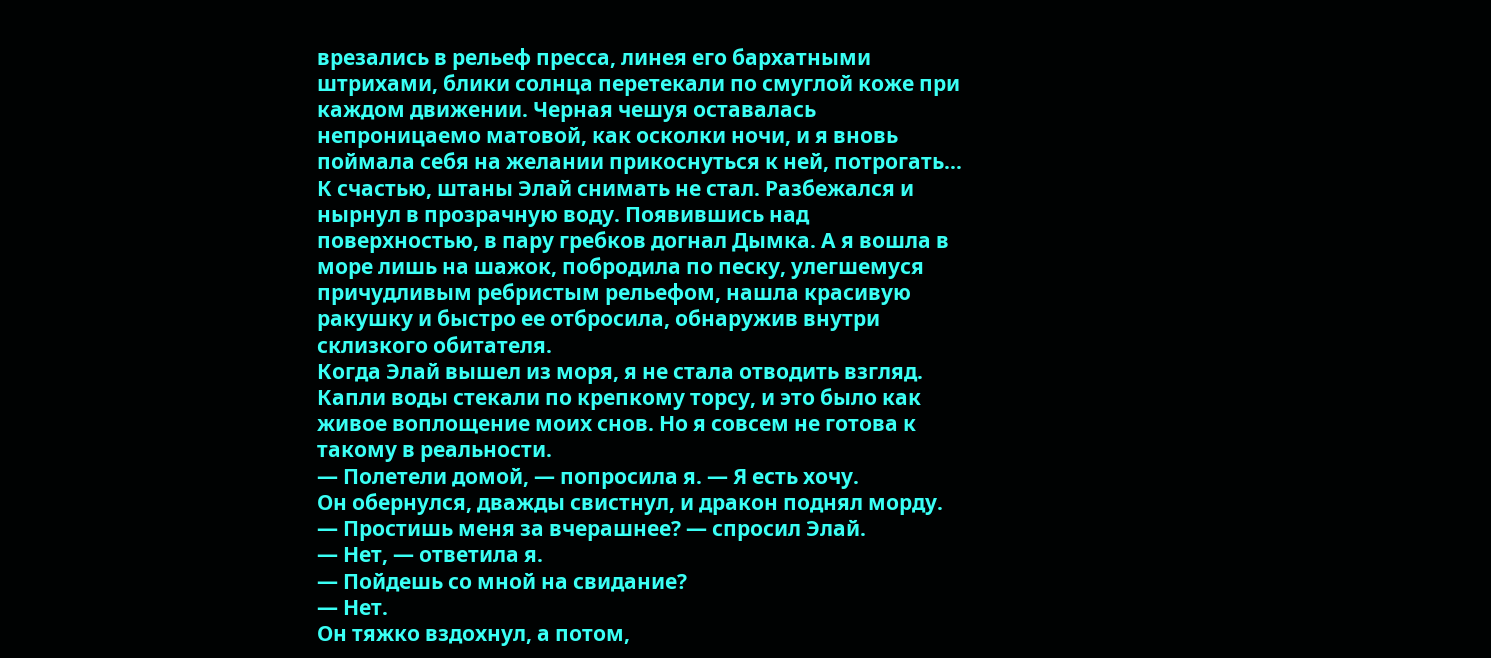врезались в рельеф пресса, линея его бархатными штрихами, блики солнца перетекали по смуглой коже при каждом движении. Черная чешуя оставалась непроницаемо матовой, как осколки ночи, и я вновь поймала себя на желании прикоснуться к ней, потрогать...
К счастью, штаны Элай снимать не стал. Разбежался и нырнул в прозрачную воду. Появившись над поверхностью, в пару гребков догнал Дымка. А я вошла в море лишь на шажок, побродила по песку, улегшемуся причудливым ребристым рельефом, нашла красивую ракушку и быстро ее отбросила, обнаружив внутри склизкого обитателя.
Когда Элай вышел из моря, я не стала отводить взгляд. Капли воды стекали по крепкому торсу, и это было как живое воплощение моих снов. Но я совсем не готова к такому в реальности.
— Полетели домой, — попросила я. — Я есть хочу.
Он обернулся, дважды свистнул, и дракон поднял морду.
— Простишь меня за вчерашнее? — спросил Элай.
— Нет, — ответила я.
— Пойдешь со мной на свидание?
— Нет.
Он тяжко вздохнул, а потом,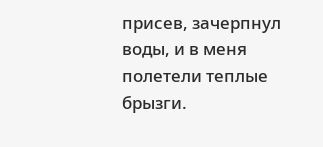присев, зачерпнул воды, и в меня полетели теплые брызги.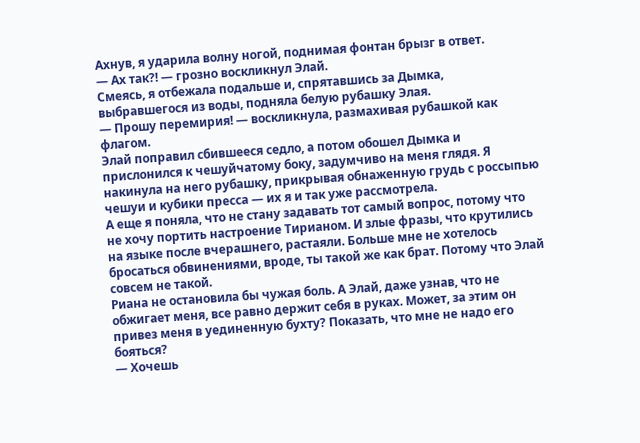Ахнув, я ударила волну ногой, поднимая фонтан брызг в ответ.
— Ах так?! — грозно воскликнул Элай.
Смеясь, я отбежала подальше и, спрятавшись за Дымка, выбравшегося из воды, подняла белую рубашку Элая.
— Прошу перемирия! — воскликнула, размахивая рубашкой как флагом.
Элай поправил сбившееся седло, а потом обошел Дымка и прислонился к чешуйчатому боку, задумчиво на меня глядя. Я накинула на него рубашку, прикрывая обнаженную грудь с россыпью чешуи и кубики пресса — их я и так уже рассмотрела.
А еще я поняла, что не стану задавать тот самый вопрос, потому что не хочу портить настроение Тирианом. И злые фразы, что крутились на языке после вчерашнего, растаяли. Больше мне не хотелось бросаться обвинениями, вроде, ты такой же как брат. Потому что Элай совсем не такой.
Риана не остановила бы чужая боль. А Элай, даже узнав, что не обжигает меня, все равно держит себя в руках. Может, за этим он привез меня в уединенную бухту? Показать, что мне не надо его бояться?
— Хочешь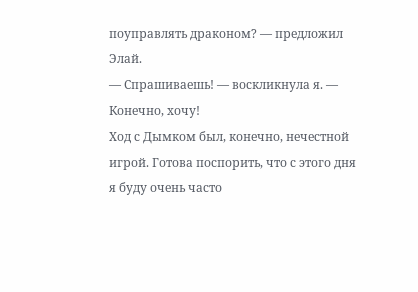поуправлять драконом? — предложил Элай.
— Спрашиваешь! — воскликнула я. — Конечно, хочу!
Ход с Дымком был, конечно, нечестной игрой. Готова поспорить, что с этого дня я буду очень часто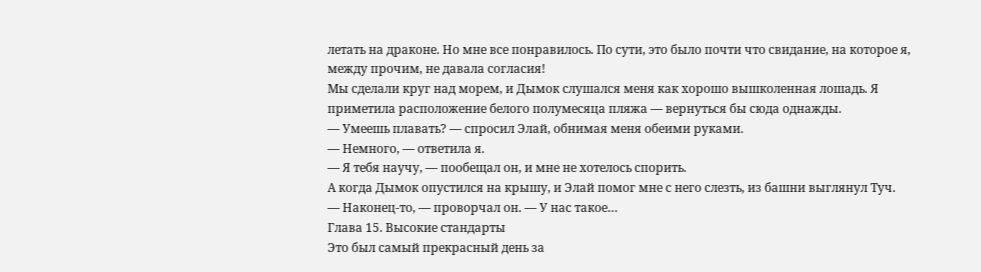летать на драконе. Но мне все понравилось. По сути, это было почти что свидание, на которое я, между прочим, не давала согласия!
Мы сделали круг над морем, и Дымок слушался меня как хорошо вышколенная лошадь. Я приметила расположение белого полумесяца пляжа — вернуться бы сюда однажды.
— Умеешь плавать? — спросил Элай, обнимая меня обеими руками.
— Немного, — ответила я.
— Я тебя научу, — пообещал он, и мне не хотелось спорить.
А когда Дымок опустился на крышу, и Элай помог мне с него слезть, из башни выглянул Туч.
— Наконец-то, — проворчал он. — У нас такое…
Глава 15. Высокие стандарты
Это был самый прекрасный день за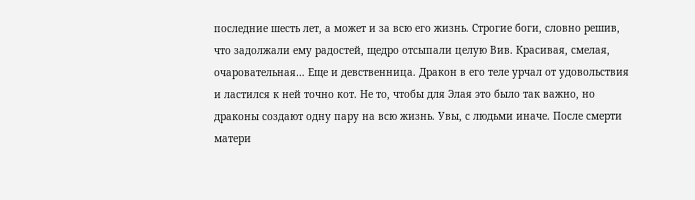последние шесть лет, а может и за всю его жизнь. Строгие боги, словно решив, что задолжали ему радостей, щедро отсыпали целую Вив. Красивая, смелая, очаровательная… Еще и девственница. Дракон в его теле урчал от удовольствия и ластился к ней точно кот. Не то, чтобы для Элая это было так важно, но драконы создают одну пару на всю жизнь. Увы, с людьми иначе. После смерти матери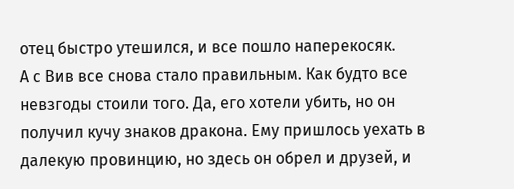отец быстро утешился, и все пошло наперекосяк.
А с Вив все снова стало правильным. Как будто все невзгоды стоили того. Да, его хотели убить, но он получил кучу знаков дракона. Ему пришлось уехать в далекую провинцию, но здесь он обрел и друзей, и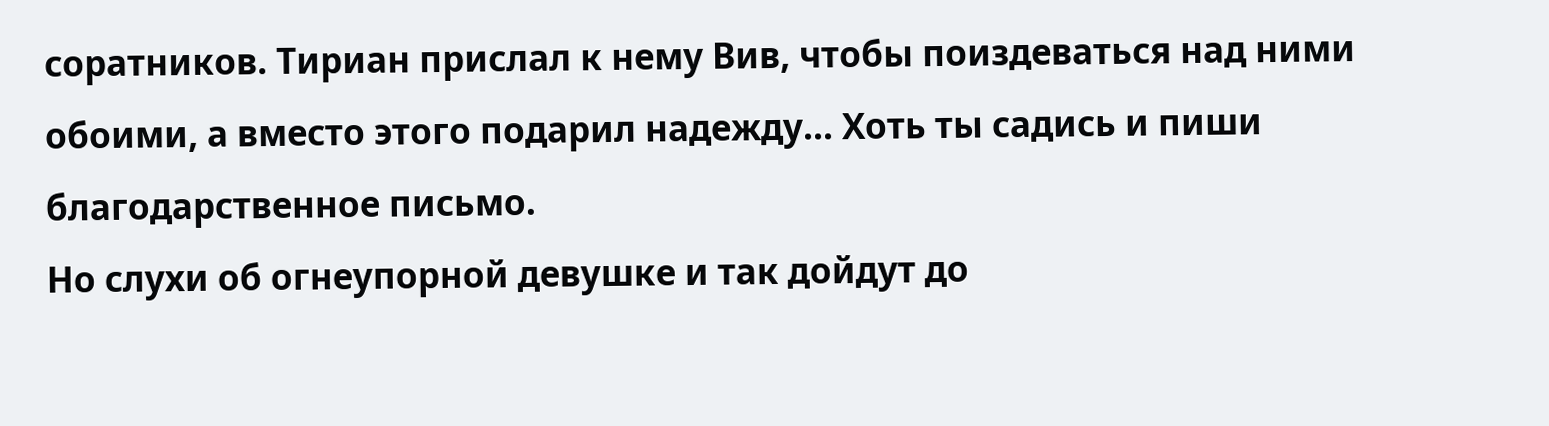соратников. Тириан прислал к нему Вив, чтобы поиздеваться над ними обоими, а вместо этого подарил надежду... Хоть ты садись и пиши благодарственное письмо.
Но слухи об огнеупорной девушке и так дойдут до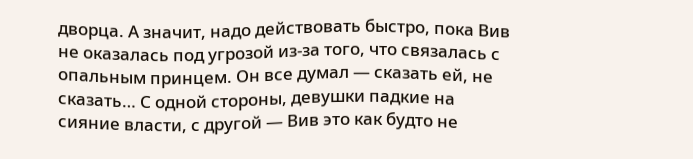дворца. А значит, надо действовать быстро, пока Вив не оказалась под угрозой из-за того, что связалась с опальным принцем. Он все думал — сказать ей, не сказать… С одной стороны, девушки падкие на сияние власти, с другой — Вив это как будто не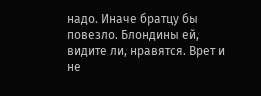надо. Иначе братцу бы повезло. Блондины ей, видите ли, нравятся. Врет и не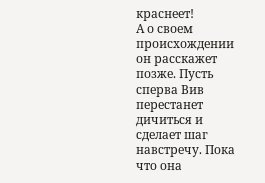краснеет!
А о своем происхождении он расскажет позже. Пусть сперва Вив перестанет дичиться и сделает шаг навстречу. Пока что она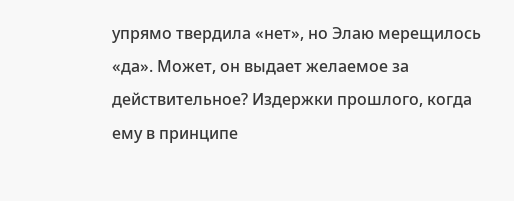упрямо твердила «нет», но Элаю мерещилось «да». Может, он выдает желаемое за действительное? Издержки прошлого, когда ему в принципе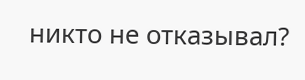никто не отказывал?